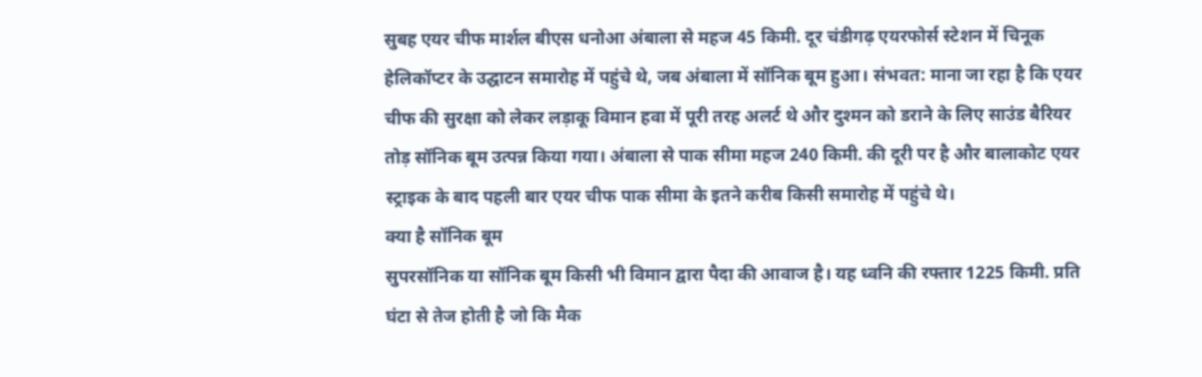सुबह एयर चीफ मार्शल बीएस धनोआ अंबाला से महज 45 किमी. दूर चंडीगढ़ एयरफोर्स स्टेशन में चिनूक हेलिकॉप्टर के उद्घाटन समारोह में पहुंचे थे, जब अंबाला में सॉनिक बूम हुआ। संभवत: माना जा रहा है कि एयर चीफ की सुरक्षा को लेकर लड़ाकू विमान हवा में पूरी तरह अलर्ट थे और दुश्मन को डराने के लिए साउंड बैरियर तोड़ सॉनिक बूम उत्पन्न किया गया। अंबाला से पाक सीमा महज 240 किमी. की दूरी पर है और बालाकोट एयर स्ट्राइक के बाद पहली बार एयर चीफ पाक सीमा के इतने करीब किसी समारोह में पहुंचे थे।
क्या है सॉनिक बूम
सुपरसॉनिक या सॉनिक बूम किसी भी विमान द्वारा पैदा की आवाज है। यह ध्वनि की रफ्तार 1225 किमी. प्रति घंटा से तेज होती है जो कि मैक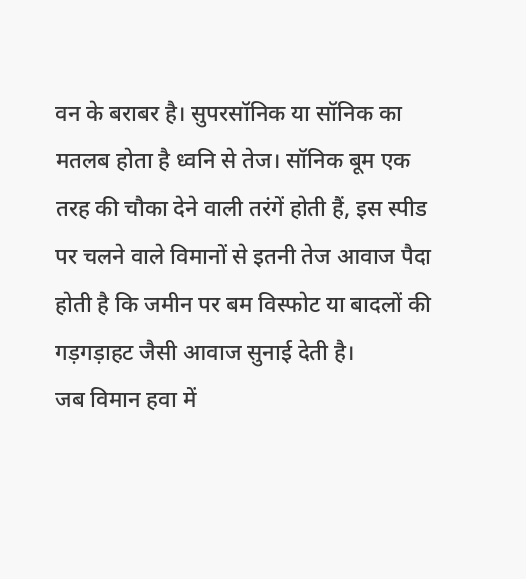वन के बराबर है। सुपरसॉनिक या सॉनिक का मतलब होता है ध्वनि से तेज। सॉनिक बूम एक तरह की चौका देने वाली तरंगें होती हैं, इस स्पीड पर चलने वाले विमानों से इतनी तेज आवाज पैदा होती है कि जमीन पर बम विस्फोट या बादलों की गड़गड़ाहट जैसी आवाज सुनाई देती है।
जब विमान हवा में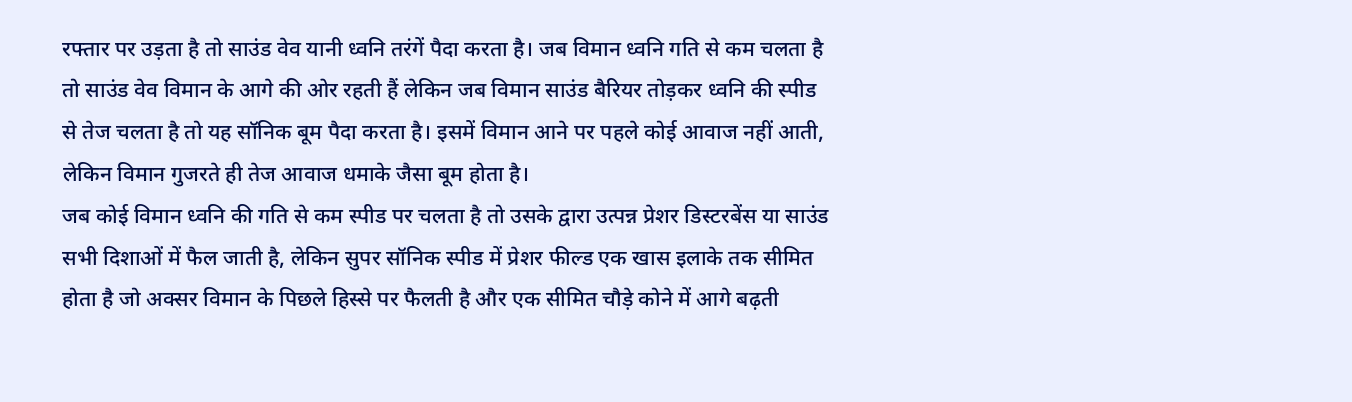रफ्तार पर उड़ता है तो साउंड वेव यानी ध्वनि तरंगें पैदा करता है। जब विमान ध्वनि गति से कम चलता है तो साउंड वेव विमान के आगे की ओर रहती हैं लेकिन जब विमान साउंड बैरियर तोड़कर ध्वनि की स्पीड से तेज चलता है तो यह सॉनिक बूम पैदा करता है। इसमें विमान आने पर पहले कोई आवाज नहीं आती, लेकिन विमान गुजरते ही तेज आवाज धमाके जैसा बूम होता है।
जब कोई विमान ध्वनि की गति से कम स्पीड पर चलता है तो उसके द्वारा उत्पन्न प्रेशर डिस्टरबेंस या साउंड सभी दिशाओं में फैल जाती है, लेकिन सुपर सॉनिक स्पीड में प्रेशर फील्ड एक खास इलाके तक सीमित होता है जो अक्सर विमान के पिछले हिस्से पर फैलती है और एक सीमित चौड़े कोने में आगे बढ़ती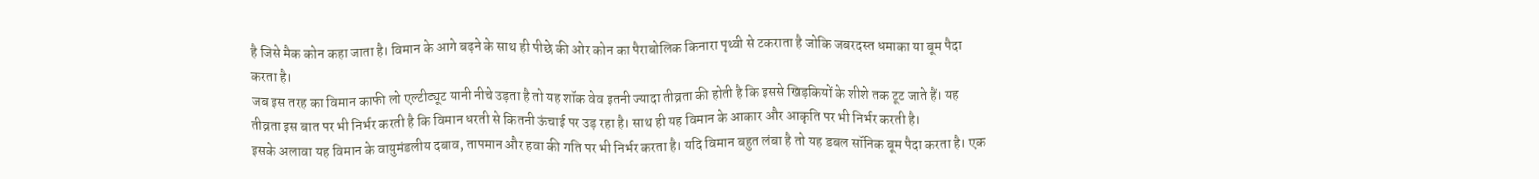है जिसे मैक कोन कहा जाता है। विमान के आगे बढ़ने के साथ ही पीछे की ओर कोन का पैराबोलिक किनारा पृथ्वी से टकराता है जोकि जबरदस्त धमाका या बूम पैदा करता है।
जब इस तरह का विमान काफी लो एल्टीट्यूट यानी नीचे उड़ता है तो यह शॉक वेव इतनी ज्यादा तीव्रता की होती है कि इससे खिड़कियों के शीशे तक टूट जाते हैं। यह तीव्रता इस बात पर भी निर्भर करती है कि विमान धरती से कितनी ऊंचाई पर उड़ रहा है। साथ ही यह विमान के आकार और आकृति पर भी निर्भर करती है।
इसके अलावा यह विमान के वायुमंडलीय दबाव, तापमान और हवा की गति पर भी निर्भर करता है। यदि विमान बहुत लंबा है तो यह डबल सॉनिक बूम पैदा करता है। एक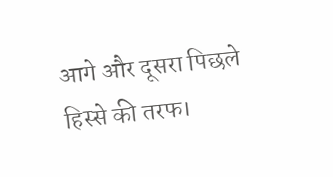आगे और दूसरा पिछले हिस्से की तरफ।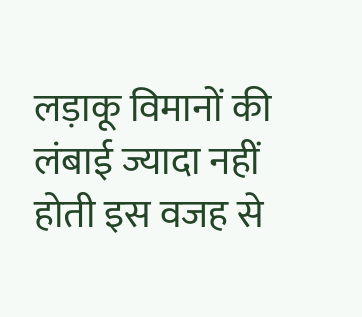लड़ाकू विमानों की लंबाई ज्यादा नहीं होती इस वजह से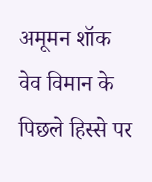अमूमन शॉक वेव विमान के पिछले हिस्से पर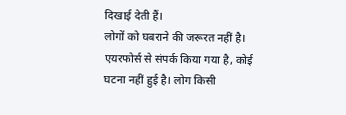दिखाई देती हैं।
लोगों को घबराने की जरूरत नहीं है। एयरफोर्स से संपर्क किया गया है, कोई घटना नहीं हुई है। लोग किसी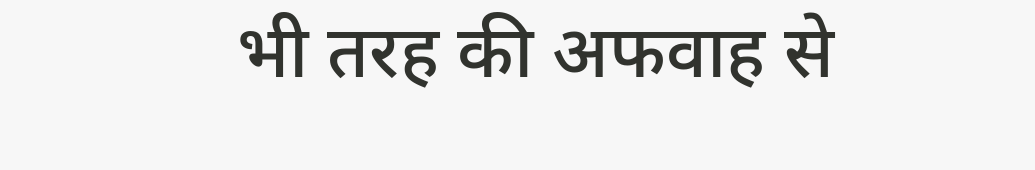भी तरह की अफवाह से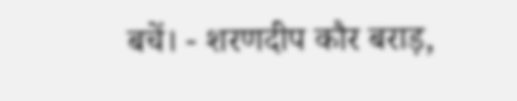बचें। - शरणदीप कौर बराड़,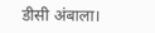डीसी अंबाला।